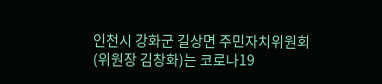인천시 강화군 길상면 주민자치위원회(위원장 김창화)는 코로나19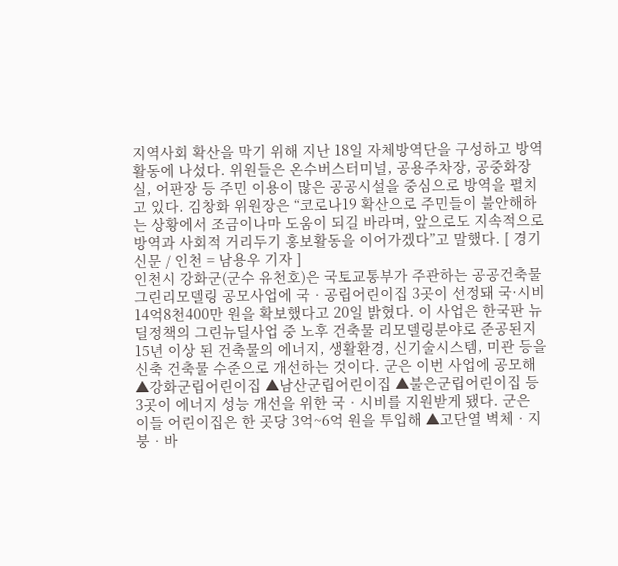지역사회 확산을 막기 위해 지난 18일 자체방역단을 구성하고 방역활동에 나섰다. 위원들은 온수버스터미널, 공용주차장, 공중화장실, 어판장 등 주민 이용이 많은 공공시설을 중심으로 방역을 펼치고 있다. 김창화 위원장은 “코로나19 확산으로 주민들이 불안해하는 상황에서 조금이나마 도움이 되길 바라며, 앞으로도 지속적으로 방역과 사회적 거리두기 홍보활동을 이어가겠다”고 말했다. [ 경기신문 / 인천 = 남용우 기자 ]
인천시 강화군(군수 유천호)은 국토교통부가 주관하는 공공건축물 그린리모델링 공모사업에 국‧공립어린이집 3곳이 선정돼 국·시비 14억8천400만 원을 확보했다고 20일 밝혔다. 이 사업은 한국판 뉴딜정책의 그린뉴딜사업 중 노후 건축물 리모델링분야로 준공된지 15년 이상 된 건축물의 에너지, 생활환경, 신기술시스템, 미관 등을 신축 건축물 수준으로 개선하는 것이다. 군은 이번 사업에 공모해 ▲강화군립어린이집 ▲남산군립어린이집 ▲불은군립어린이집 등 3곳이 에너지 성능 개선을 위한 국‧시비를 지원받게 됐다. 군은 이들 어린이집은 한 곳당 3억~6억 원을 투입해 ▲고단열 벽체‧지붕‧바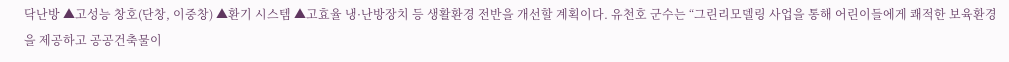닥난방 ▲고성능 창호(단창, 이중창) ▲환기 시스템 ▲고효율 냉·난방장치 등 생활환경 전반을 개선할 계획이다. 유천호 군수는 “그린리모델링 사업을 통해 어린이들에게 쾌적한 보육환경을 제공하고 공공건축물이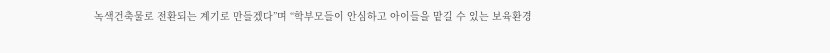녹색건축물로 전환되는 계기로 만들겠다”며 “학부모들이 안심하고 아이들을 맡길 수 있는 보육환경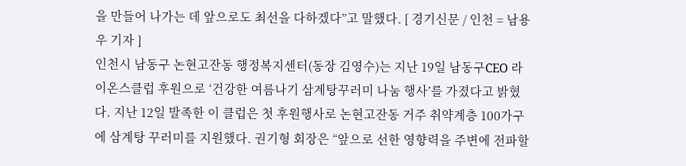을 만들어 나가는 데 앞으로도 최선을 다하겠다”고 말했다. [ 경기신문 / 인천 = 남용우 기자 ]
인천시 남동구 논현고잔동 행정복지센터(동장 김영수)는 지난 19일 남동구CEO 라이온스클럽 후원으로 ‘건강한 여름나기 삼계탕꾸러미 나눔 행사’를 가졌다고 밝혔다. 지난 12일 발족한 이 클럽은 첫 후원행사로 논현고잔동 거주 취약계층 100가구에 삼계탕 꾸러미를 지원했다. 권기형 회장은 “앞으로 선한 영향력을 주변에 전파할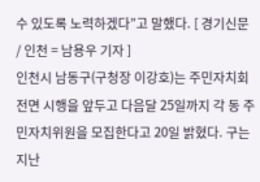수 있도록 노력하겠다”고 말했다. [ 경기신문 / 인천 = 남용우 기자 ]
인천시 남동구(구청장 이강호)는 주민자치회 전면 시행을 앞두고 다음달 25일까지 각 동 주민자치위원을 모집한다고 20일 밝혔다. 구는 지난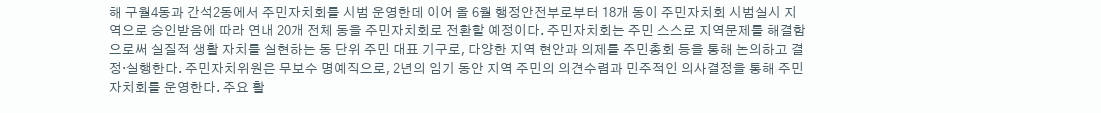해 구월4동과 간석2동에서 주민자치회를 시범 운영한데 이어 올 6월 행정안전부로부터 18개 동이 주민자치회 시범실시 지역으로 승인받음에 따라 연내 20개 전체 동을 주민자치회로 전환할 예정이다. 주민자치회는 주민 스스로 지역문제를 해결함으로써 실질적 생활 자치를 실현하는 동 단위 주민 대표 기구로, 다양한 지역 현안과 의제를 주민총회 등을 통해 논의하고 결정·실행한다. 주민자치위원은 무보수 명예직으로, 2년의 임기 동안 지역 주민의 의견수렴과 민주적인 의사결정을 통해 주민자치회를 운영한다. 주요 활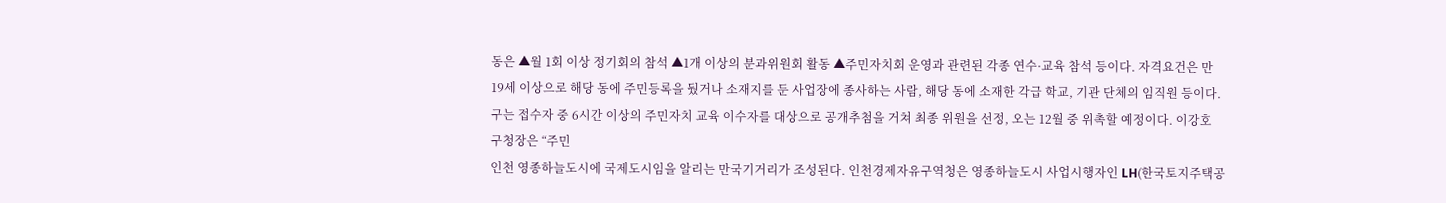동은 ▲월 1회 이상 정기회의 참석 ▲1개 이상의 분과위원회 활동 ▲주민자치회 운영과 관련된 각종 연수·교육 참석 등이다. 자격요건은 만 19세 이상으로 해당 동에 주민등록을 뒀거나 소재지를 둔 사업장에 종사하는 사람, 해당 동에 소재한 각급 학교, 기관 단체의 임직원 등이다. 구는 접수자 중 6시간 이상의 주민자치 교육 이수자를 대상으로 공개추첨을 거쳐 최종 위원을 선정, 오는 12월 중 위촉할 예정이다. 이강호 구청장은 “주민
인천 영종하늘도시에 국제도시임을 알리는 만국기거리가 조성된다. 인천경제자유구역청은 영종하늘도시 사업시행자인 LH(한국토지주택공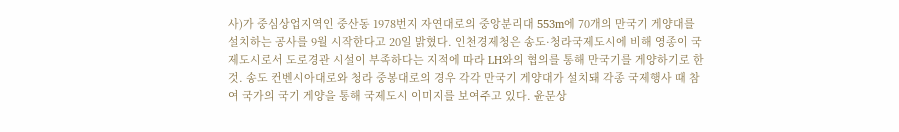사)가 중심상업지역인 중산동 1978번지 자연대로의 중앙분리대 553m에 70개의 만국기 게양대를 설치하는 공사를 9월 시작한다고 20일 밝혔다. 인천경제청은 송도·청라국제도시에 비해 영종이 국제도시로서 도로경관 시설이 부족하다는 지적에 따라 LH와의 협의를 통해 만국기를 게양하기로 한 것. 송도 컨벤시아대로와 청라 중봉대로의 경우 각각 만국기 게양대가 설치돼 각종 국제행사 때 참여 국가의 국기 게양을 통해 국제도시 이미지를 보여주고 있다. 윤문상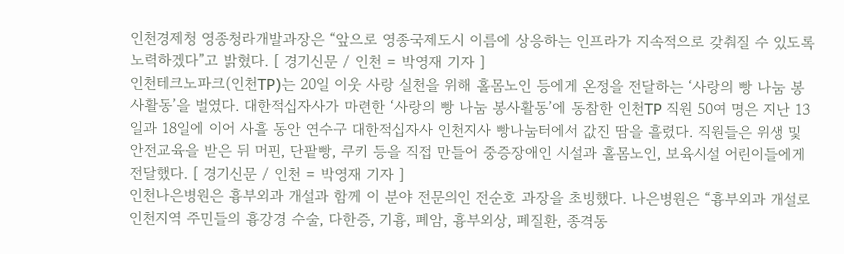인천경제청 영종청라개발과장은 “앞으로 영종국제도시 이름에 상응하는 인프라가 지속적으로 갖춰질 수 있도록 노력하겠다”고 밝혔다. [ 경기신문 / 인천 = 박영재 기자 ]
인천테크노파크(인천TP)는 20일 이웃 사랑 실천을 위해 홀몸노인 등에게 온정을 전달하는 ‘사랑의 빵 나눔 봉사활동’을 벌였다. 대한적십자사가 마련한 ‘사랑의 빵 나눔 봉사활동’에 동참한 인천TP 직원 50여 명은 지난 13일과 18일에 이어 사흘 동안 연수구 대한적십자사 인천지사 빵나눔터에서 값진 땀을 흘렸다. 직원들은 위생 및 안전교육을 받은 뒤 머핀, 단팥빵, 쿠키 등을 직접 만들어 중증장애인 시설과 홀몸노인, 보육시설 어린이들에게 전달했다. [ 경기신문 / 인천 = 박영재 기자 ]
인천나은병원은 흉부외과 개설과 함께 이 분야 전문의인 전순호 과장을 초빙했다. 나은병원은 “흉부외과 개설로 인천지역 주민들의 흉강경 수술, 다한증, 기흉, 폐암, 흉부외상, 폐질환, 종격동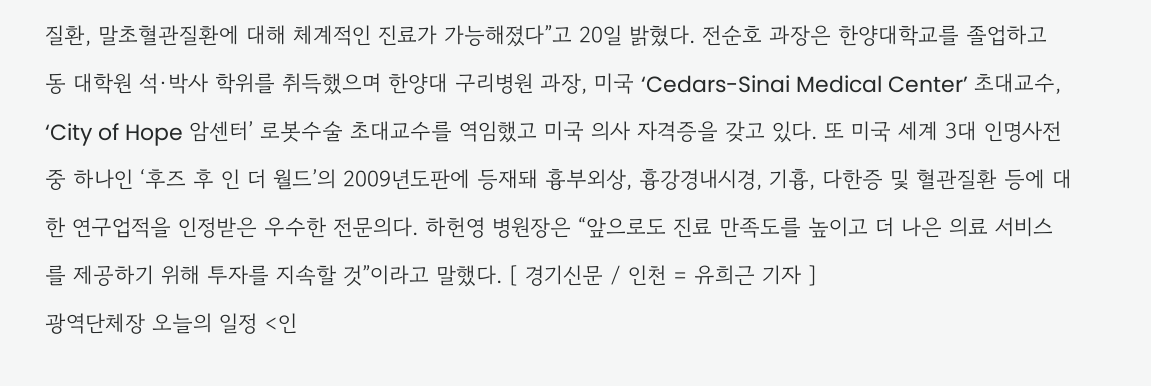질환, 말초혈관질환에 대해 체계적인 진료가 가능해졌다”고 20일 밝혔다. 전순호 과장은 한양대학교를 졸업하고 동 대학원 석·박사 학위를 취득했으며 한양대 구리병원 과장, 미국 ‘Cedars-Sinai Medical Center’ 초대교수, ‘City of Hope 암센터’ 로봇수술 초대교수를 역임했고 미국 의사 자격증을 갖고 있다. 또 미국 세계 3대 인명사전 중 하나인 ‘후즈 후 인 더 월드’의 2009년도판에 등재돼 흉부외상, 흉강경내시경, 기흉, 다한증 및 혈관질환 등에 대한 연구업적을 인정받은 우수한 전문의다. 하헌영 병원장은 “앞으로도 진료 만족도를 높이고 더 나은 의료 서비스를 제공하기 위해 투자를 지속할 것”이라고 말했다. [ 경기신문 / 인천 = 유희근 기자 ]
광역단체장 오늘의 일정 <인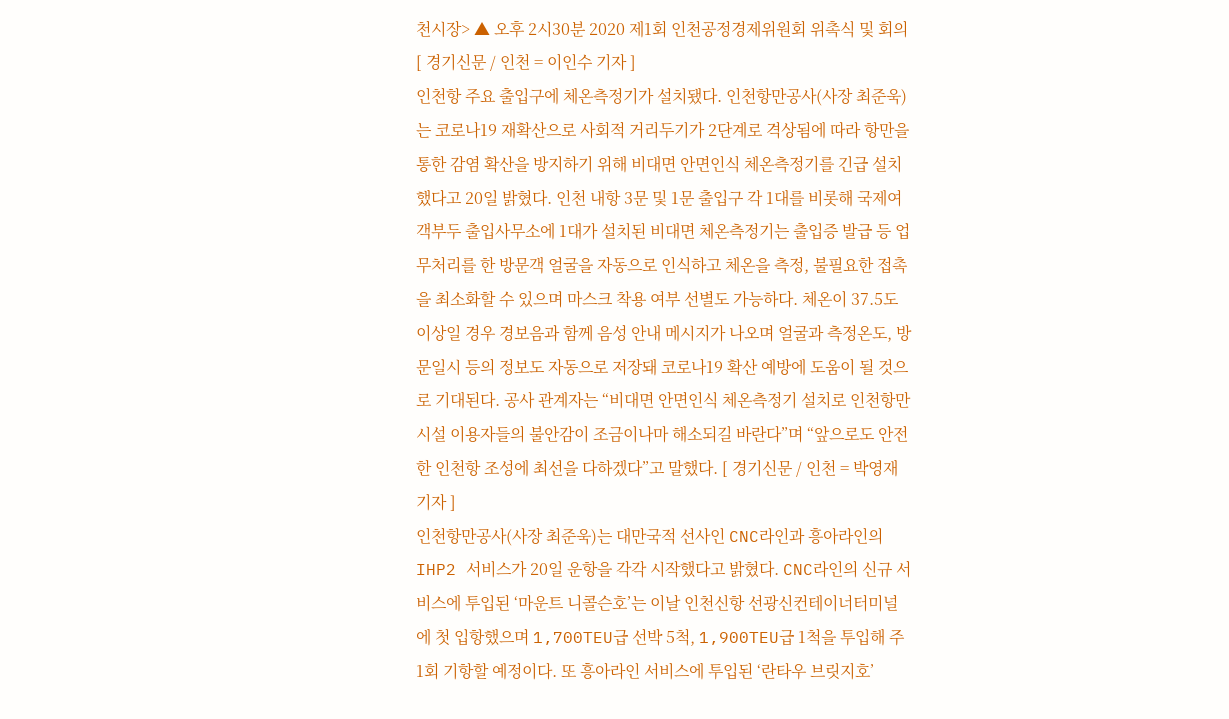천시장> ▲ 오후 2시30분 2020 제1회 인천공정경제위원회 위촉식 및 회의 [ 경기신문 / 인천 = 이인수 기자 ]
인천항 주요 출입구에 체온측정기가 설치됐다. 인천항만공사(사장 최준욱)는 코로나19 재확산으로 사회적 거리두기가 2단계로 격상됨에 따라 항만을 통한 감염 확산을 방지하기 위해 비대면 안면인식 체온측정기를 긴급 설치했다고 20일 밝혔다. 인천 내항 3문 및 1문 출입구 각 1대를 비롯해 국제여객부두 출입사무소에 1대가 설치된 비대면 체온측정기는 출입증 발급 등 업무처리를 한 방문객 얼굴을 자동으로 인식하고 체온을 측정, 불필요한 접촉을 최소화할 수 있으며 마스크 착용 여부 선별도 가능하다. 체온이 37.5도 이상일 경우 경보음과 함께 음성 안내 메시지가 나오며 얼굴과 측정온도, 방문일시 등의 정보도 자동으로 저장돼 코로나19 확산 예방에 도움이 될 것으로 기대된다. 공사 관계자는 “비대면 안면인식 체온측정기 설치로 인천항만시설 이용자들의 불안감이 조금이나마 해소되길 바란다”며 “앞으로도 안전한 인천항 조성에 최선을 다하겠다”고 말했다. [ 경기신문 / 인천 = 박영재 기자 ]
인천항만공사(사장 최준욱)는 대만국적 선사인 CNC라인과 흥아라인의 IHP2 서비스가 20일 운항을 각각 시작했다고 밝혔다. CNC라인의 신규 서비스에 투입된 ‘마운트 니콜슨호’는 이날 인천신항 선광신컨테이너터미널에 첫 입항했으며 1,700TEU급 선박 5척, 1,900TEU급 1척을 투입해 주 1회 기항할 예정이다. 또 흥아라인 서비스에 투입된 ‘란타우 브릿지호’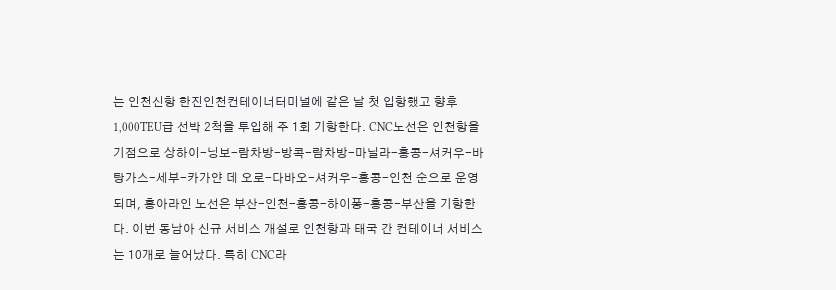는 인천신항 한진인천컨테이너터미널에 같은 날 첫 입항했고 향후 1,000TEU급 선박 2척을 투입해 주 1회 기항한다. CNC노선은 인천항을 기점으로 상하이-닝보-람차방-방콕-람차방-마닐라-홍콩-셔커우-바탕가스-세부-카가얀 데 오로-다바오-셔커우-홍콩-인천 순으로 운영되며, 흥아라인 노선은 부산-인천-홍콩-하이퐁-홍콩-부산을 기항한다. 이번 동남아 신규 서비스 개설로 인천항과 태국 간 컨테이너 서비스는 10개로 늘어났다. 특히 CNC라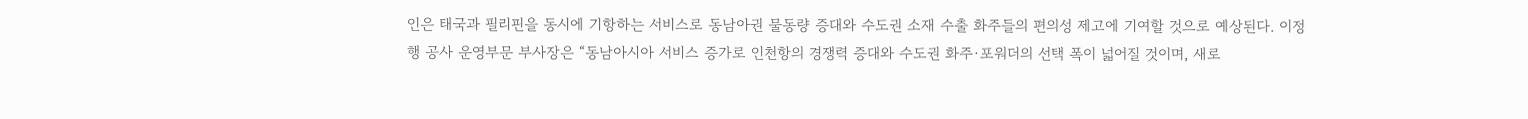인은 태국과 필리핀을 동시에 기항하는 서비스로 동남아권 물동량 증대와 수도권 소재 수출 화주들의 편의성 제고에 기여할 것으로 예상된다. 이정행 공사 운영부문 부사장은 “동남아시아 서비스 증가로 인천항의 경쟁력 증대와 수도권 화주·포워더의 선택 폭이 넓어질 것이며, 새로